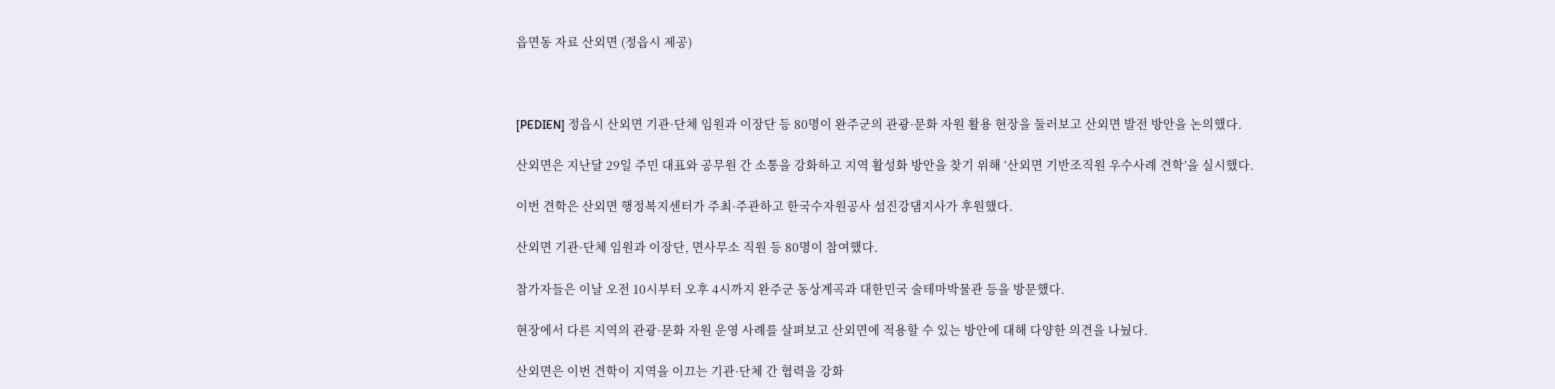읍면동 자료 산외면 (정읍시 제공)



[PEDIEN] 정읍시 산외면 기관·단체 임원과 이장단 등 80명이 완주군의 관광·문화 자원 활용 현장을 둘러보고 산외면 발전 방안을 논의했다.

산외면은 지난달 29일 주민 대표와 공무원 간 소통을 강화하고 지역 활성화 방안을 찾기 위해 ‘산외면 기반조직원 우수사례 견학’을 실시했다.

이번 견학은 산외면 행정복지센터가 주최·주관하고 한국수자원공사 섬진강댐지사가 후원했다.

산외면 기관·단체 임원과 이장단, 면사무소 직원 등 80명이 참여했다.

참가자들은 이날 오전 10시부터 오후 4시까지 완주군 동상계곡과 대한민국 술테마박물관 등을 방문했다.

현장에서 다른 지역의 관광·문화 자원 운영 사례를 살펴보고 산외면에 적용할 수 있는 방안에 대해 다양한 의견을 나눴다.

산외면은 이번 견학이 지역을 이끄는 기관·단체 간 협력을 강화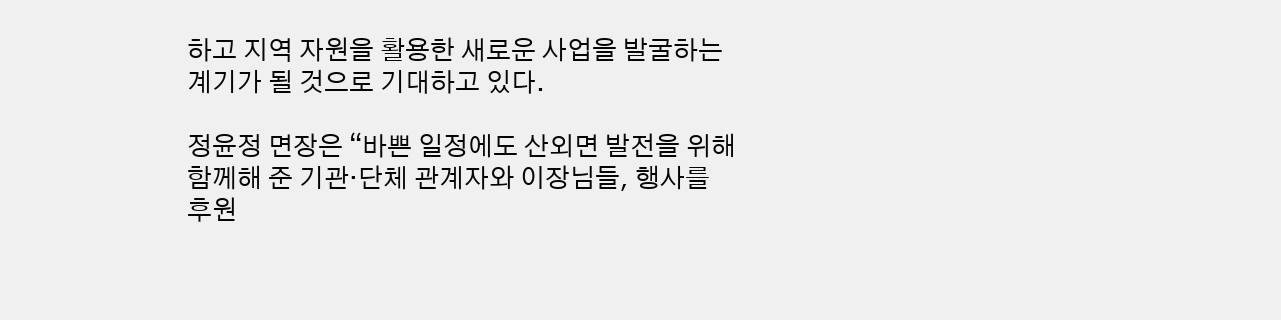하고 지역 자원을 활용한 새로운 사업을 발굴하는 계기가 될 것으로 기대하고 있다.

정윤정 면장은 “바쁜 일정에도 산외면 발전을 위해 함께해 준 기관·단체 관계자와 이장님들, 행사를 후원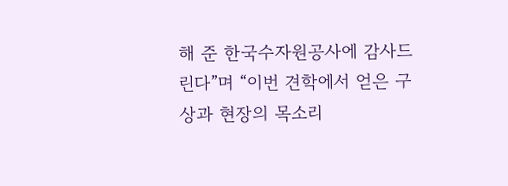해 준 한국수자원공사에 감사드린다”며 “이번 견학에서 얻은 구상과 현장의 목소리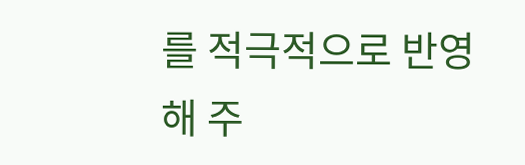를 적극적으로 반영해 주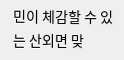민이 체감할 수 있는 산외면 맞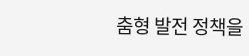춤형 발전 정책을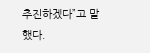추진하겠다”고 말했다.